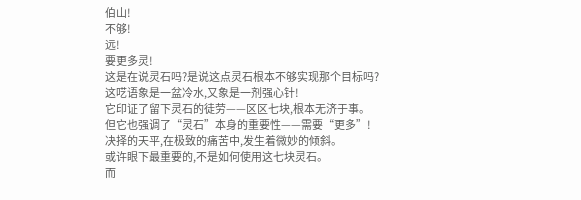伯山!
不够!
远!
要更多灵!
这是在说灵石吗?是说这点灵石根本不够实现那个目标吗?
这呓语象是一盆冷水,又象是一剂强心针!
它印证了留下灵石的徒劳——区区七块,根本无济于事。
但它也强调了“灵石”本身的重要性——需要“更多”!
决择的天平,在极致的痛苦中,发生着微妙的倾斜。
或许眼下最重要的,不是如何使用这七块灵石。
而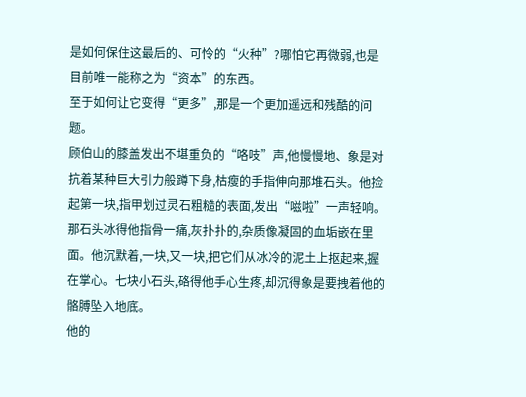是如何保住这最后的、可怜的“火种”?哪怕它再微弱,也是目前唯一能称之为“资本”的东西。
至于如何让它变得“更多”,那是一个更加遥远和残酷的问题。
顾伯山的膝盖发出不堪重负的“咯吱”声,他慢慢地、象是对抗着某种巨大引力般蹲下身,枯瘦的手指伸向那堆石头。他捡起第一块,指甲划过灵石粗糙的表面,发出“嗞啦”一声轻响。那石头冰得他指骨一痛,灰扑扑的,杂质像凝固的血垢嵌在里面。他沉默着,一块,又一块,把它们从冰冷的泥土上抠起来,握在掌心。七块小石头,硌得他手心生疼,却沉得象是要拽着他的骼膊坠入地底。
他的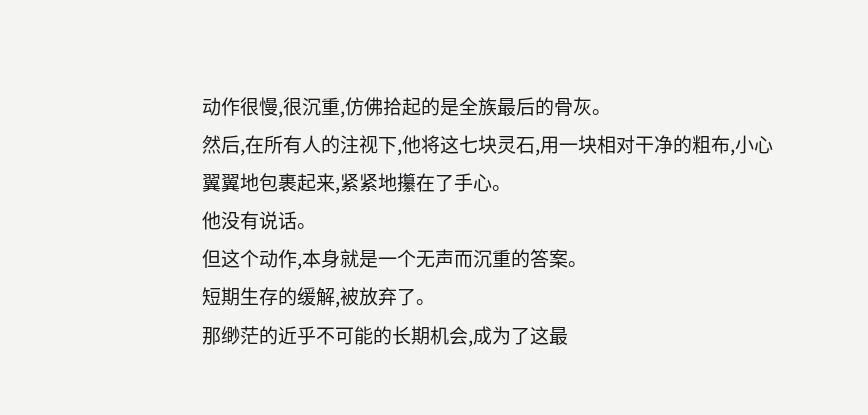动作很慢,很沉重,仿佛拾起的是全族最后的骨灰。
然后,在所有人的注视下,他将这七块灵石,用一块相对干净的粗布,小心翼翼地包裹起来,紧紧地攥在了手心。
他没有说话。
但这个动作,本身就是一个无声而沉重的答案。
短期生存的缓解,被放弃了。
那缈茫的近乎不可能的长期机会,成为了这最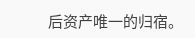后资产唯一的归宿。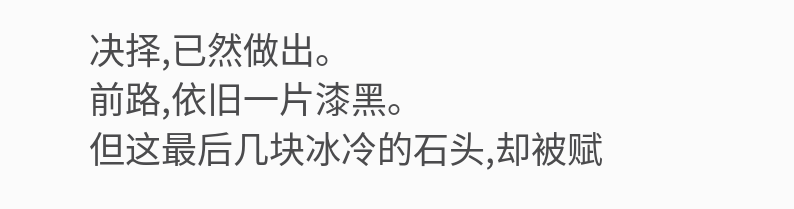决择,已然做出。
前路,依旧一片漆黑。
但这最后几块冰冷的石头,却被赋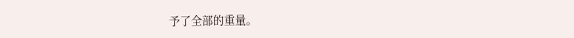予了全部的重量。